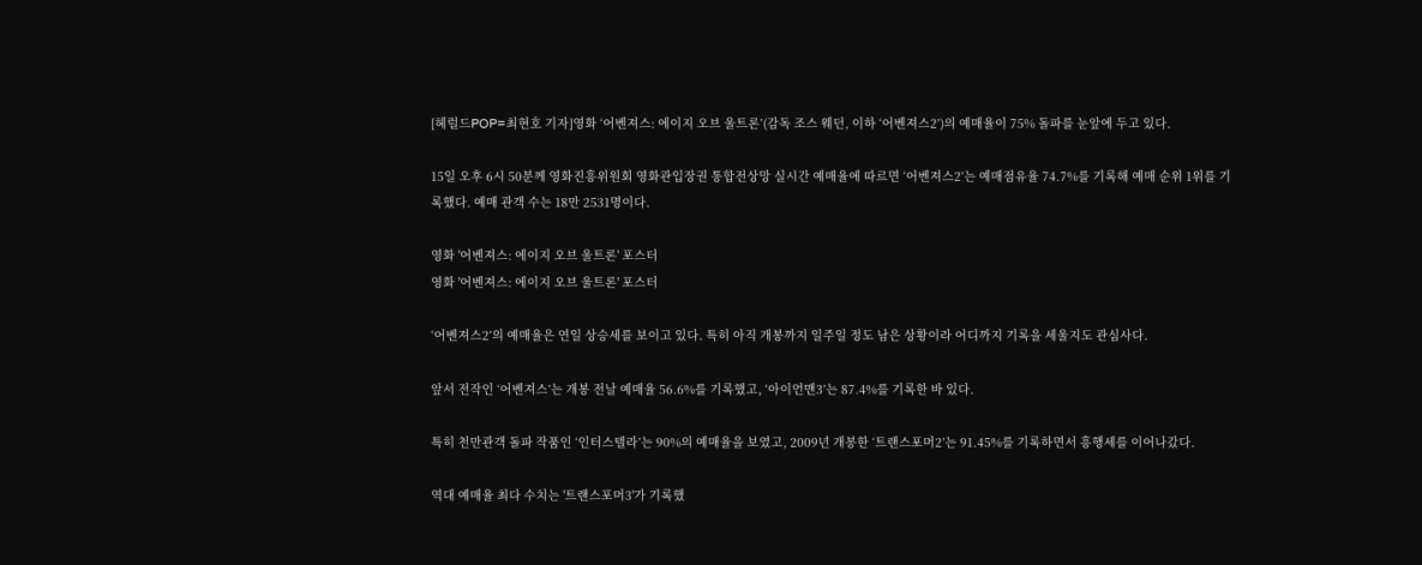[헤럴드POP=최현호 기자]영화 ‘어벤져스: 에이지 오브 울트론’(감독 조스 웨던, 이하 ‘어벤져스2’)의 예매율이 75% 돌파를 눈앞에 두고 있다.

15일 오후 6시 50분께 영화진흥위원회 영화관입장권 통합전상망 실시간 예매율에 따르면 ‘어벤져스2’는 예매점유율 74.7%를 기록해 예매 순위 1위를 기록했다. 예매 관객 수는 18만 2531명이다.

영화 '어벤져스: 에이지 오브 울트론' 포스터
영화 '어벤져스: 에이지 오브 울트론' 포스터

‘어벤져스2’의 예매율은 연일 상승세를 보이고 있다. 특히 아직 개봉까지 일주일 정도 남은 상황이라 어디까지 기록을 세울지도 관심사다.

앞서 전작인 ‘어벤져스’는 개봉 전날 예매율 56.6%를 기록했고, ‘아이언맨3’는 87.4%를 기록한 바 있다.

특히 천만관객 돌파 작품인 ‘인터스텔라’는 90%의 예매율을 보였고, 2009년 개봉한 ‘트랜스포머2’는 91.45%를 기록하면서 흥행세를 이어나갔다.

역대 예매율 최다 수치는 '트랜스포머3'가 기록했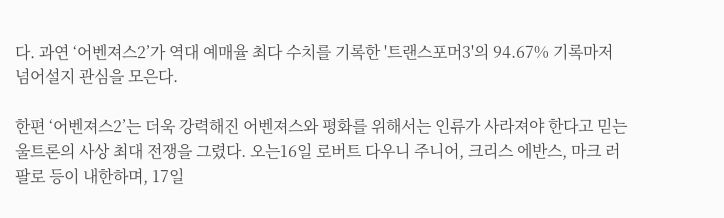다. 과연 ‘어벤져스2’가 역대 예매율 최다 수치를 기록한 '트랜스포머3'의 94.67% 기록마저 넘어설지 관심을 모은다.

한편 ‘어벤져스2’는 더욱 강력해진 어벤져스와 평화를 위해서는 인류가 사라져야 한다고 믿는 울트론의 사상 최대 전쟁을 그렸다. 오는16일 로버트 다우니 주니어, 크리스 에반스, 마크 러팔로 등이 내한하며, 17일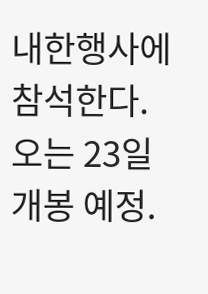내한행사에 참석한다. 오는 23일 개봉 예정.